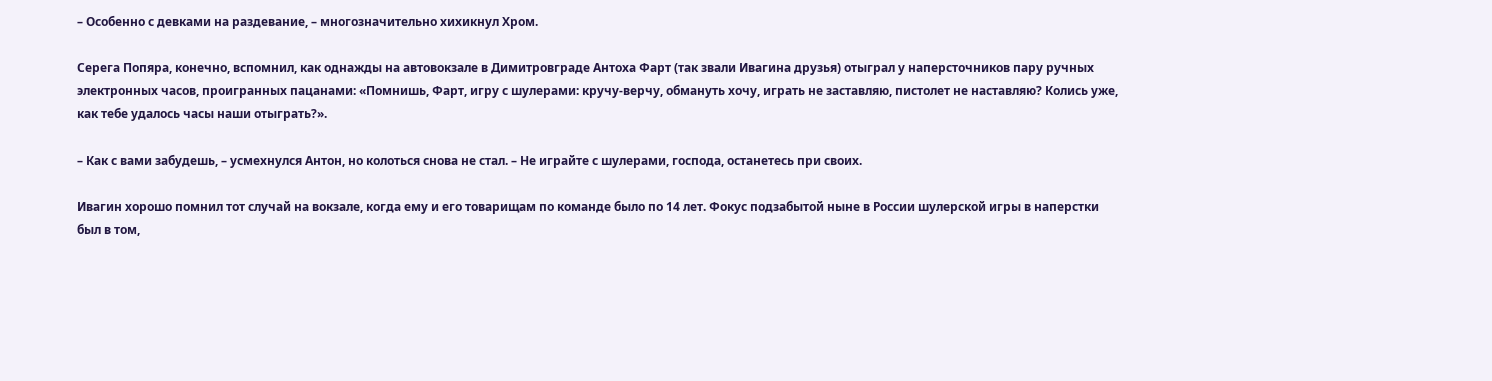– Особенно с девками на раздевание, – многозначительно хихикнул Хром.

Серега Попяра, конечно, вспомнил, как однажды на автовокзале в Димитровграде Антоха Фарт (так звали Ивагина друзья) отыграл у наперсточников пару ручных электронных часов, проигранных пацанами: «Помнишь, Фарт, игру с шулерами: кручу-верчу, обмануть хочу, играть не заставляю, пистолет не наставляю? Колись уже, как тебе удалось часы наши отыграть?».

– Как с вами забудешь, – усмехнулся Антон, но колоться снова не стал. – Не играйте с шулерами, господа, останетесь при своих.

Ивагин хорошо помнил тот случай на вокзале, когда ему и его товарищам по команде было по 14 лет. Фокус подзабытой ныне в России шулерской игры в наперстки был в том,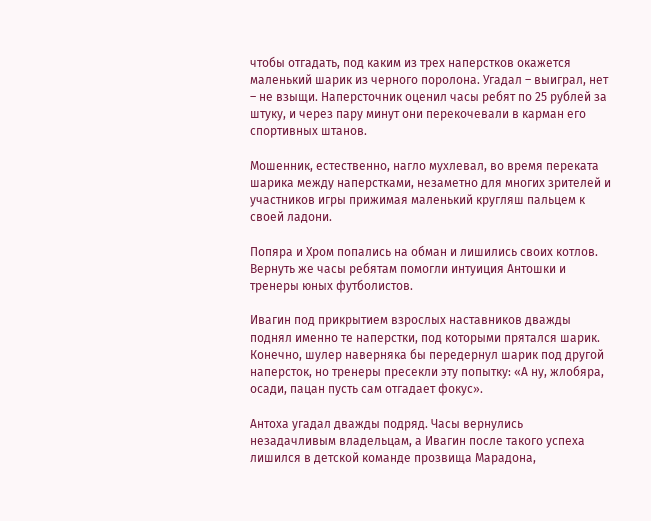чтобы отгадать, под каким из трех наперстков окажется маленький шарик из черного поролона. Угадал – выиграл, нет – не взыщи. Наперсточник оценил часы ребят по 25 рублей за штуку, и через пару минут они перекочевали в карман его спортивных штанов.

Мошенник, естественно, нагло мухлевал, во время переката шарика между наперстками, незаметно для многих зрителей и участников игры прижимая маленький кругляш пальцем к своей ладони.

Попяра и Хром попались на обман и лишились своих котлов. Вернуть же часы ребятам помогли интуиция Антошки и тренеры юных футболистов.

Ивагин под прикрытием взрослых наставников дважды поднял именно те наперстки, под которыми прятался шарик. Конечно, шулер наверняка бы передернул шарик под другой наперсток, но тренеры пресекли эту попытку: «А ну, жлобяра, осади, пацан пусть сам отгадает фокус».

Антоха угадал дважды подряд. Часы вернулись незадачливым владельцам, а Ивагин после такого успеха лишился в детской команде прозвища Марадона,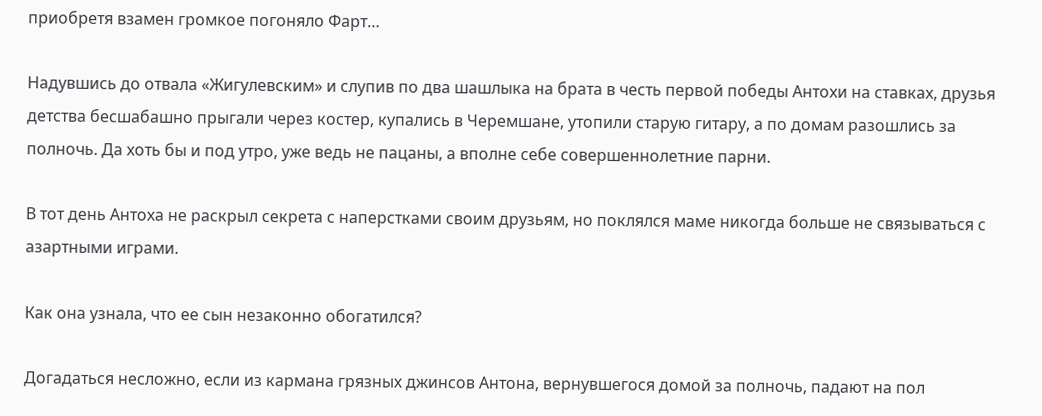приобретя взамен громкое погоняло Фарт…

Надувшись до отвала «Жигулевским» и слупив по два шашлыка на брата в честь первой победы Антохи на ставках, друзья детства бесшабашно прыгали через костер, купались в Черемшане, утопили старую гитару, а по домам разошлись за полночь. Да хоть бы и под утро, уже ведь не пацаны, а вполне себе совершеннолетние парни.

В тот день Антоха не раскрыл секрета с наперстками своим друзьям, но поклялся маме никогда больше не связываться с азартными играми.

Как она узнала, что ее сын незаконно обогатился?

Догадаться несложно, если из кармана грязных джинсов Антона, вернувшегося домой за полночь, падают на пол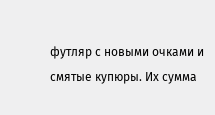футляр с новыми очками и смятые купюры. Их сумма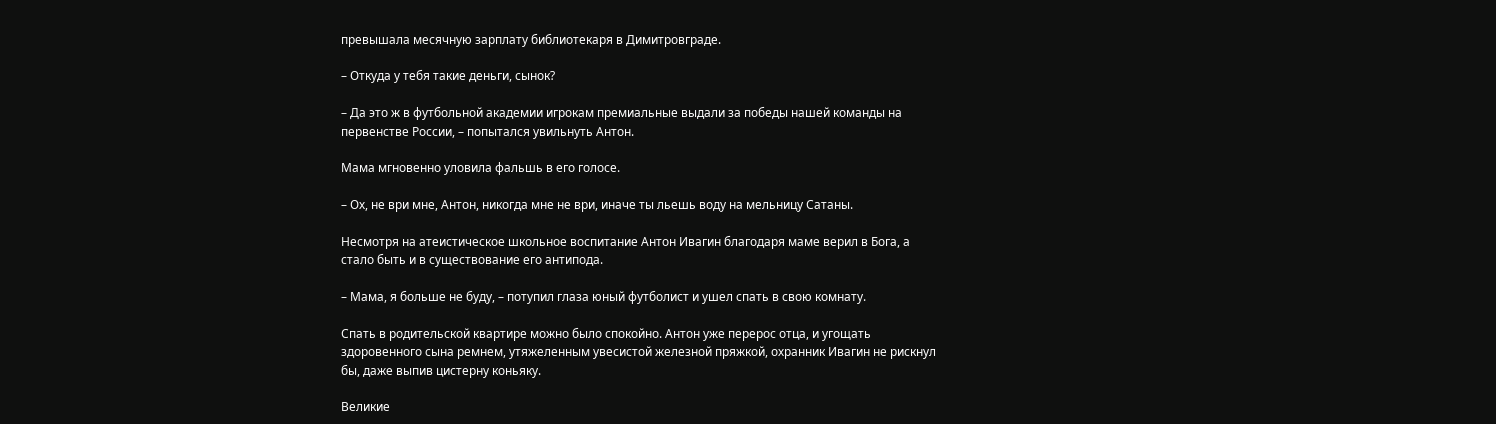превышала месячную зарплату библиотекаря в Димитровграде.

– Откуда у тебя такие деньги, сынок?

– Да это ж в футбольной академии игрокам премиальные выдали за победы нашей команды на первенстве России, – попытался увильнуть Антон.

Мама мгновенно уловила фальшь в его голосе.

– Ох, не ври мне, Антон, никогда мне не ври, иначе ты льешь воду на мельницу Сатаны.

Несмотря на атеистическое школьное воспитание Антон Ивагин благодаря маме верил в Бога, а стало быть и в существование его антипода.

– Мама, я больше не буду, – потупил глаза юный футболист и ушел спать в свою комнату.

Спать в родительской квартире можно было спокойно. Антон уже перерос отца, и угощать здоровенного сына ремнем, утяжеленным увесистой железной пряжкой, охранник Ивагин не рискнул бы, даже выпив цистерну коньяку.

Великие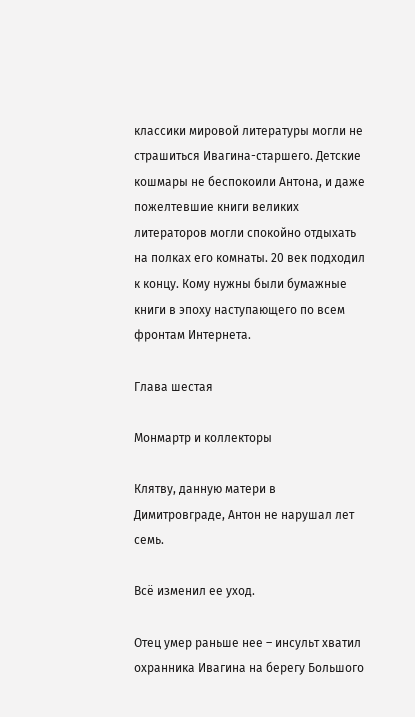классики мировой литературы могли не страшиться Ивагина-старшего. Детские кошмары не беспокоили Антона, и даже пожелтевшие книги великих литераторов могли спокойно отдыхать на полках его комнаты. 20 век подходил к концу. Кому нужны были бумажные книги в эпоху наступающего по всем фронтам Интернета.

Глава шестая

Монмартр и коллекторы

Клятву, данную матери в Димитровграде, Антон не нарушал лет семь.

Всё изменил ее уход.

Отец умер раньше нее – инсульт хватил охранника Ивагина на берегу Большого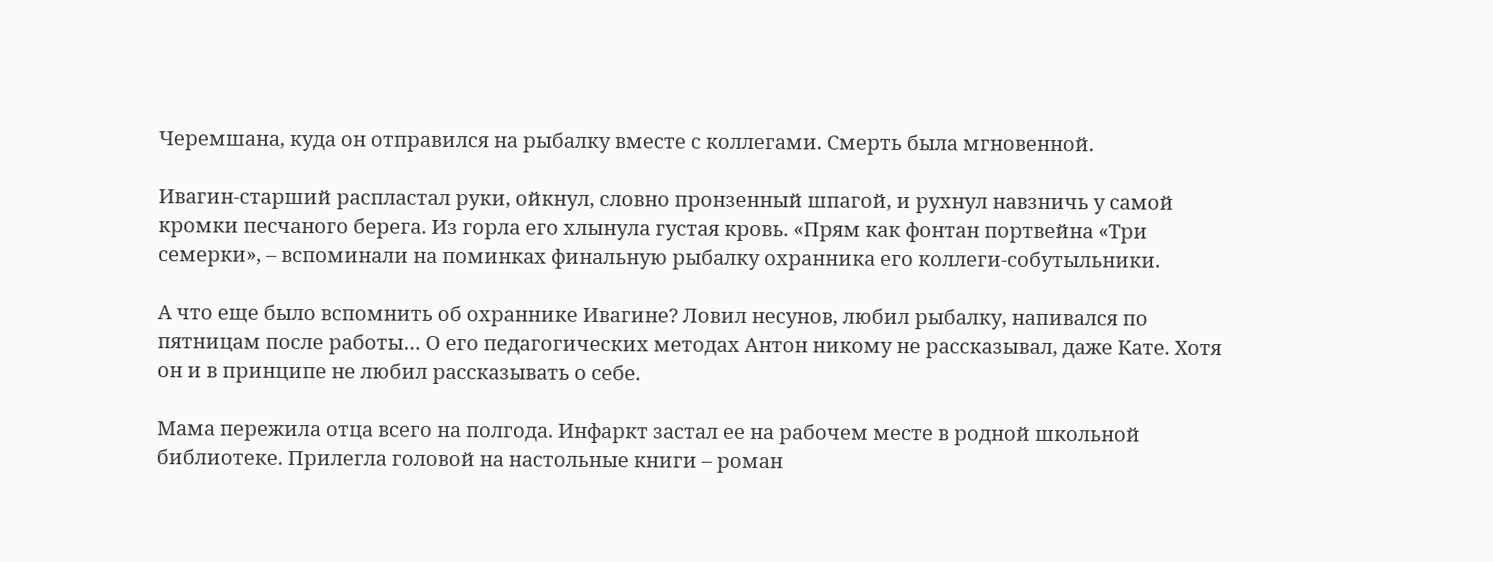Черемшана, куда он отправился на рыбалку вместе с коллегами. Смерть была мгновенной.

Ивагин-старший распластал руки, ойкнул, словно пронзенный шпагой, и рухнул навзничь у самой кромки песчаного берега. Из горла его хлынула густая кровь. «Прям как фонтан портвейна «Три семерки», – вспоминали на поминках финальную рыбалку охранника его коллеги-собутыльники.

А что еще было вспомнить об охраннике Ивагине? Ловил несунов, любил рыбалку, напивался по пятницам после работы… О его педагогических методах Антон никому не рассказывал, даже Кате. Хотя он и в принципе не любил рассказывать о себе.

Мама пережила отца всего на полгода. Инфаркт застал ее на рабочем месте в родной школьной библиотеке. Прилегла головой на настольные книги – роман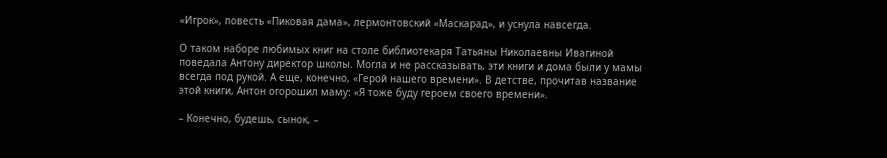«Игрок», повесть «Пиковая дама», лермонтовский «Маскарад», и уснула навсегда.

О таком наборе любимых книг на столе библиотекаря Татьяны Николаевны Ивагиной поведала Антону директор школы. Могла и не рассказывать, эти книги и дома были у мамы всегда под рукой. А еще, конечно, «Герой нашего времени». В детстве, прочитав название этой книги, Антон огорошил маму: «Я тоже буду героем своего времени».

– Конечно, будешь, сынок, –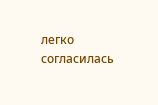легко согласилась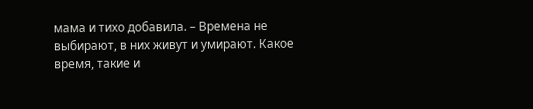мама и тихо добавила. – Времена не выбирают, в них живут и умирают. Какое время, такие и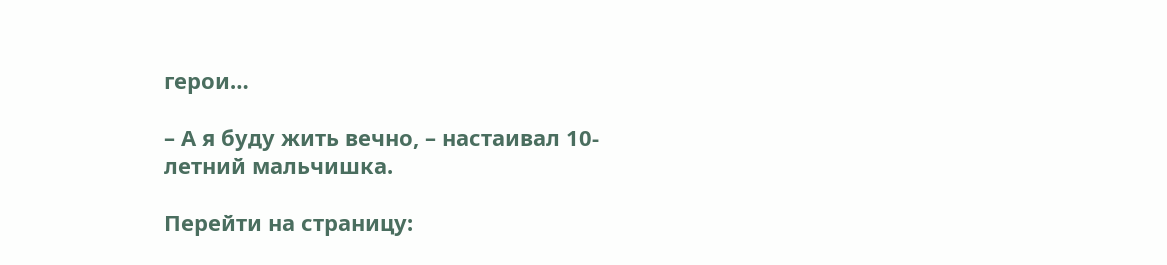герои…

– А я буду жить вечно, – настаивал 10-летний мальчишка.

Перейти на страницу: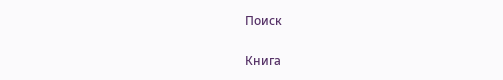Поиск

Книга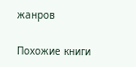жанров

Похожие книги